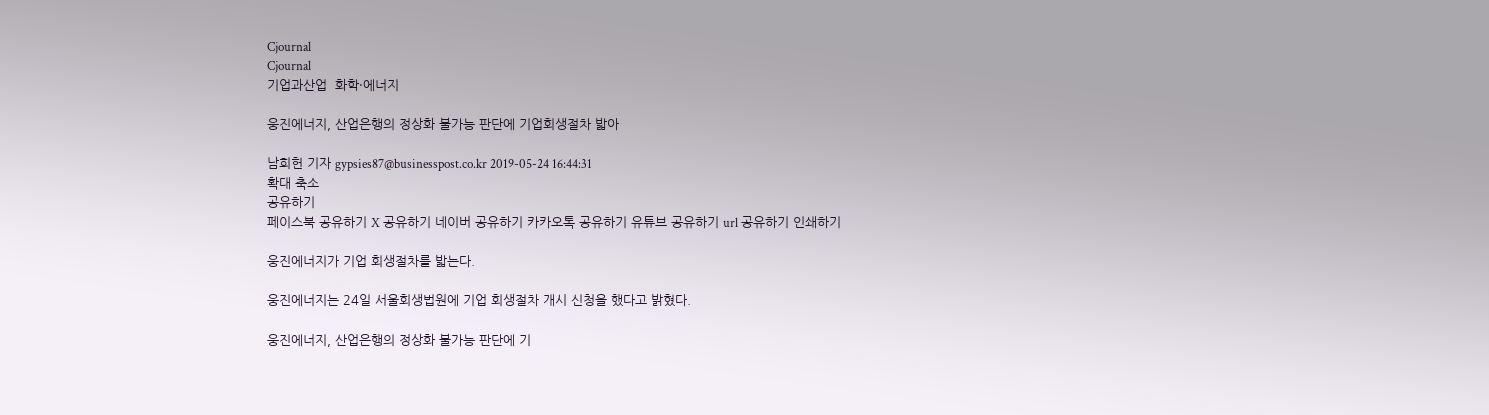Cjournal
Cjournal
기업과산업  화학·에너지

웅진에너지, 산업은행의 정상화 불가능 판단에 기업회생절차 밟아

남희헌 기자 gypsies87@businesspost.co.kr 2019-05-24 16:44:31
확대 축소
공유하기
페이스북 공유하기 X 공유하기 네이버 공유하기 카카오톡 공유하기 유튜브 공유하기 url 공유하기 인쇄하기

웅진에너지가 기업 회생절차를 밟는다.

웅진에너지는 24일 서울회생법원에 기업 회생절차 개시 신청을 했다고 밝혔다.

웅진에너지, 산업은행의 정상화 불가능 판단에 기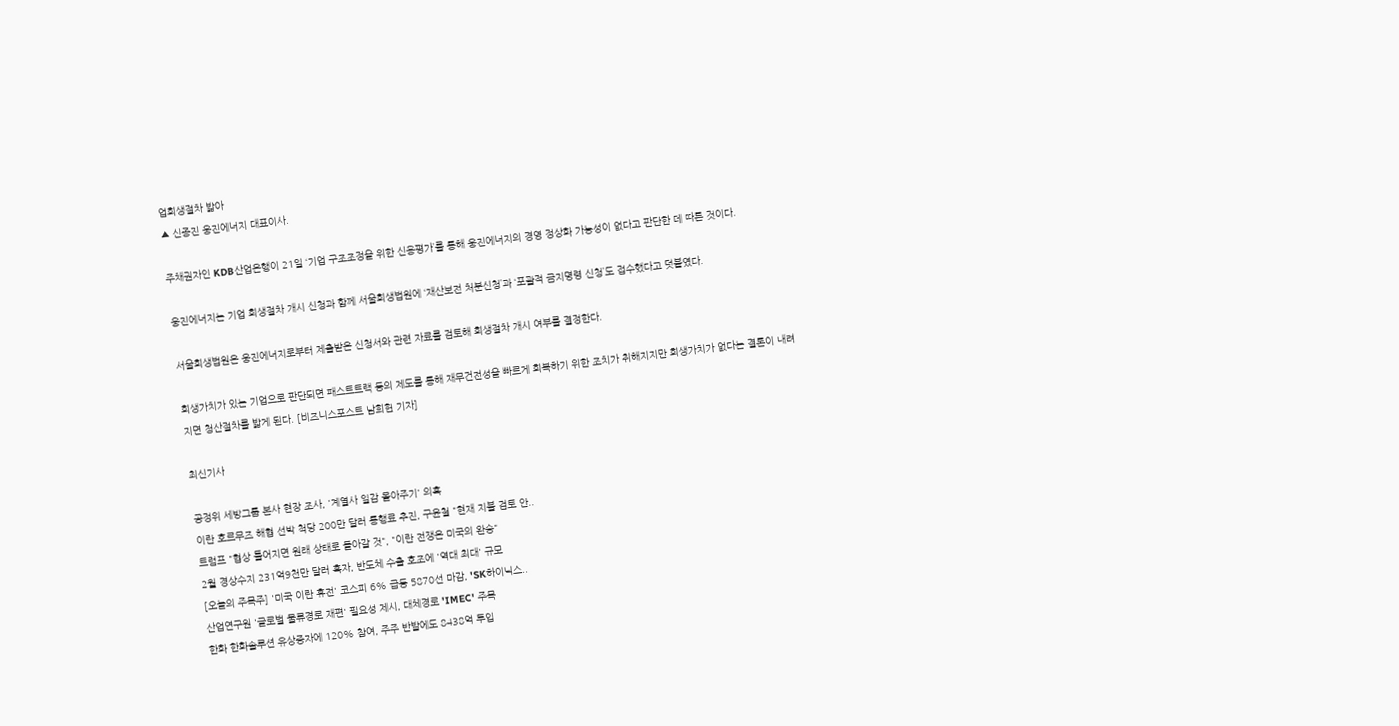업회생절차 밟아
▲ 신종진 웅진에너지 대표이사.

주채권자인 KDB산업은행이 21일 ‘기업 구조조정을 위한 신용평가’를 통해 웅진에너지의 경영 정상화 가능성이 없다고 판단한 데 따른 것이다.

웅진에너지는 기업 회생절차 개시 신청과 함께 서울회생법원에 ‘재산보전 처분신청’과 ‘포괄적 금지명령 신청’도 접수했다고 덧붙였다.

서울회생법원은 웅진에너지로부터 제출받은 신청서와 관련 자료를 검토해 회생절차 개시 여부를 결정한다.

회생가치가 있는 기업으로 판단되면 패스트트랙 등의 제도를 통해 재무건전성을 빠르게 회복하기 위한 조치가 취해지지만 회생가치가 없다는 결론이 내려지면 청산절차를 밟게 된다. [비즈니스포스트 남희헌 기자]

최신기사

공정위 세방그룹 본사 현장 조사, '계열사 일감 몰아주기' 의혹
이란 호르무즈 해협 선박 척당 200만 달러 통행료 추진, 구윤철 "현재 지불 검토 안..
트럼프 "협상 틀어지면 원래 상태로 돌아갈 것", "이란 전쟁은 미국의 완승"
2월 경상수지 231억9천만 달러 흑자, 반도체 수출 호조에 '역대 최대' 규모
[오늘의 주목주] '미국 이란 휴전' 코스피 6% 급등 5870선 마감, 'SK하이닉스..
산업연구원 '글로벌 물류경로 재편' 필요성 제시, 대체경로 'IMEC' 주목
한화 한화솔루션 유상증자에 120% 참여, 주주 반발에도 8438억 투입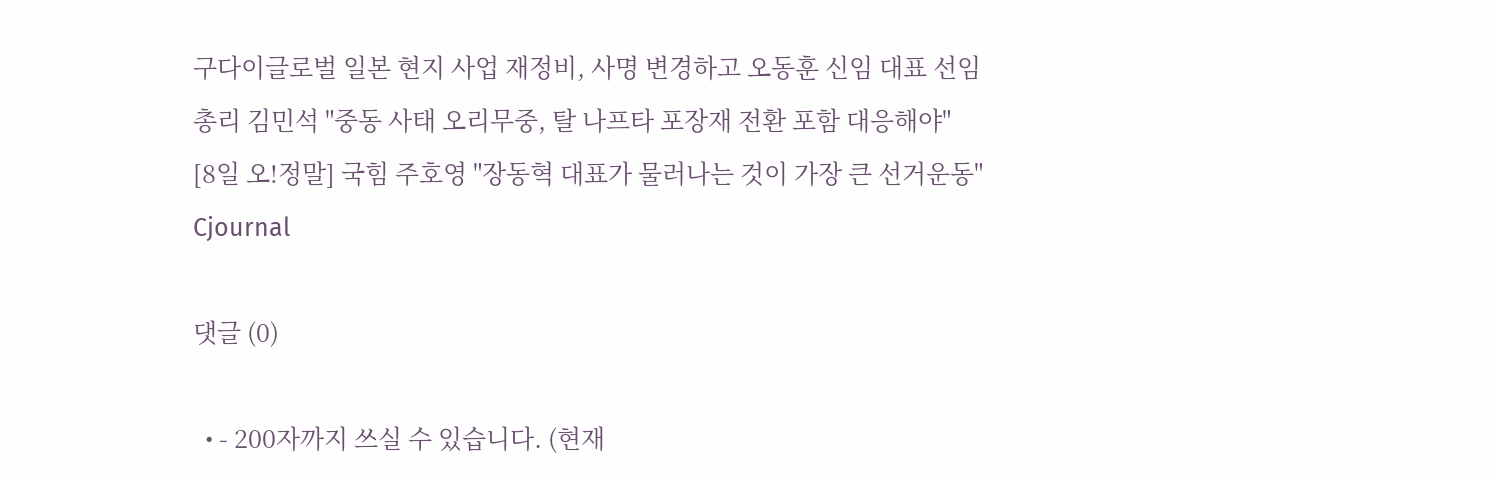구다이글로벌 일본 현지 사업 재정비, 사명 변경하고 오동훈 신임 대표 선임
총리 김민석 "중동 사태 오리무중, 탈 나프타 포장재 전환 포함 대응해야"
[8일 오!정말] 국힘 주호영 "장동혁 대표가 물러나는 것이 가장 큰 선거운동"
Cjournal

댓글 (0)

  • - 200자까지 쓰실 수 있습니다. (현재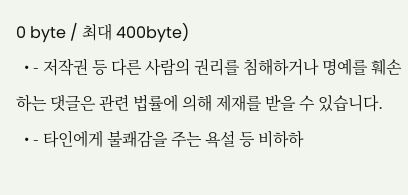0 byte / 최대 400byte)
  • - 저작권 등 다른 사람의 권리를 침해하거나 명예를 훼손하는 댓글은 관련 법률에 의해 제재를 받을 수 있습니다.
  • - 타인에게 불쾌감을 주는 욕설 등 비하하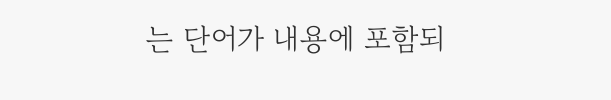는 단어가 내용에 포함되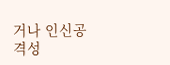거나 인신공격성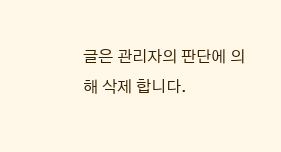글은 관리자의 판단에 의해 삭제 합니다.